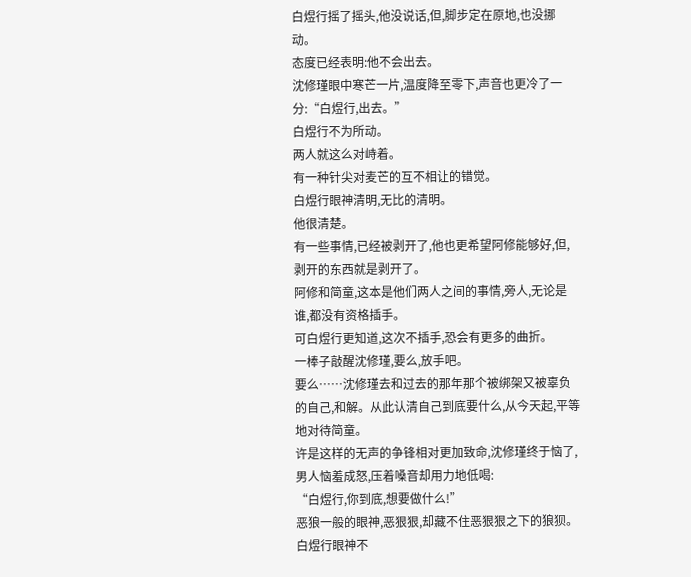白煜行摇了摇头,他没说话,但,脚步定在原地,也没挪动。
态度已经表明:他不会出去。
沈修瑾眼中寒芒一片,温度降至零下,声音也更冷了一分:“白煜行,出去。”
白煜行不为所动。
两人就这么对峙着。
有一种针尖对麦芒的互不相让的错觉。
白煜行眼神清明,无比的清明。
他很清楚。
有一些事情,已经被剥开了,他也更希望阿修能够好,但,剥开的东西就是剥开了。
阿修和简童,这本是他们两人之间的事情,旁人,无论是谁,都没有资格插手。
可白煜行更知道,这次不插手,恐会有更多的曲折。
一棒子敲醒沈修瑾,要么,放手吧。
要么……沈修瑾去和过去的那年那个被绑架又被辜负的自己,和解。从此认清自己到底要什么,从今天起,平等地对待简童。
许是这样的无声的争锋相对更加致命,沈修瑾终于恼了,男人恼羞成怒,压着嗓音却用力地低喝:
“白煜行,你到底,想要做什么!”
恶狼一般的眼神,恶狠狠,却藏不住恶狠狠之下的狼狈。
白煜行眼神不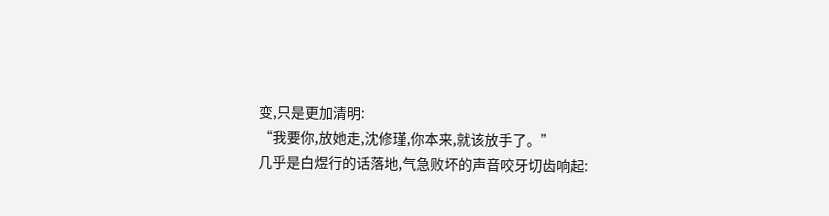变,只是更加清明:
“我要你,放她走,沈修瑾,你本来,就该放手了。”
几乎是白煜行的话落地,气急败坏的声音咬牙切齿响起: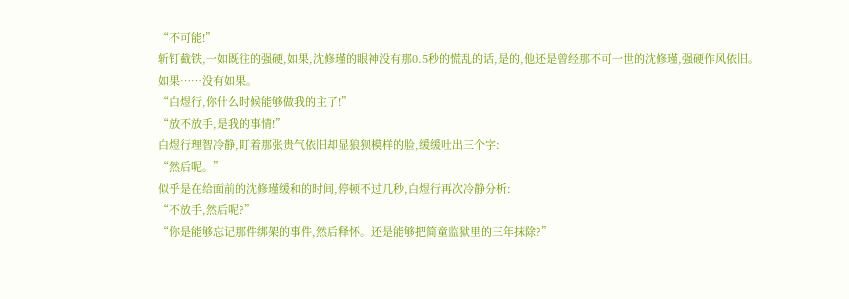“不可能!”
斩钉截铁,一如既往的强硬,如果,沈修瑾的眼神没有那0.5秒的慌乱的话,是的,他还是曾经那不可一世的沈修瑾,强硬作风依旧。
如果……没有如果。
“白煜行,你什么时候能够做我的主了!”
“放不放手,是我的事情!”
白煜行理智冷静,盯着那张贵气依旧却显狼狈模样的脸,缓缓吐出三个字:
“然后呢。”
似乎是在给面前的沈修瑾缓和的时间,停顿不过几秒,白煜行再次冷静分析:
“不放手,然后呢?”
“你是能够忘记那件绑架的事件,然后释怀。还是能够把简童监狱里的三年抹除?”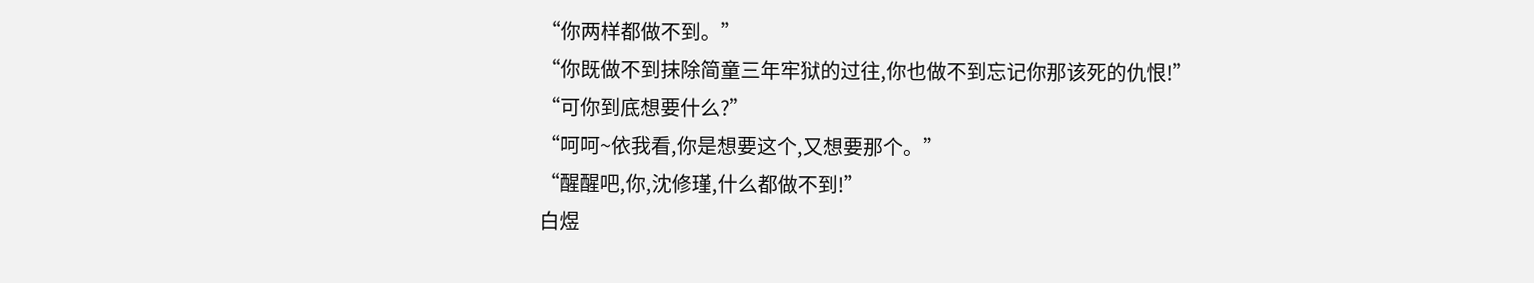“你两样都做不到。”
“你既做不到抹除简童三年牢狱的过往,你也做不到忘记你那该死的仇恨!”
“可你到底想要什么?”
“呵呵~依我看,你是想要这个,又想要那个。”
“醒醒吧,你,沈修瑾,什么都做不到!”
白煜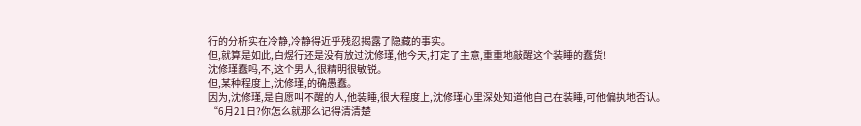行的分析实在冷静,冷静得近乎残忍揭露了隐藏的事实。
但,就算是如此,白煜行还是没有放过沈修瑾,他今天,打定了主意,重重地敲醒这个装睡的蠢货!
沈修瑾蠢吗,不,这个男人,很精明很敏锐。
但,某种程度上,沈修瑾,的确愚蠢。
因为,沈修瑾,是自愿叫不醒的人,他装睡,很大程度上,沈修瑾心里深处知道他自己在装睡,可他偏执地否认。
“6月21日?你怎么就那么记得清清楚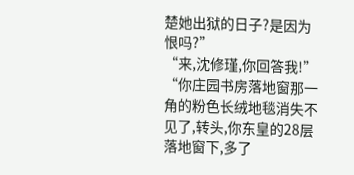楚她出狱的日子?是因为恨吗?”
“来,沈修瑾,你回答我!”
“你庄园书房落地窗那一角的粉色长绒地毯消失不见了,转头,你东皇的28层落地窗下,多了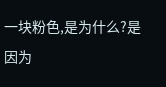一块粉色,是为什么?是因为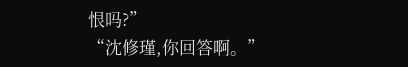恨吗?”
“沈修瑾,你回答啊。”